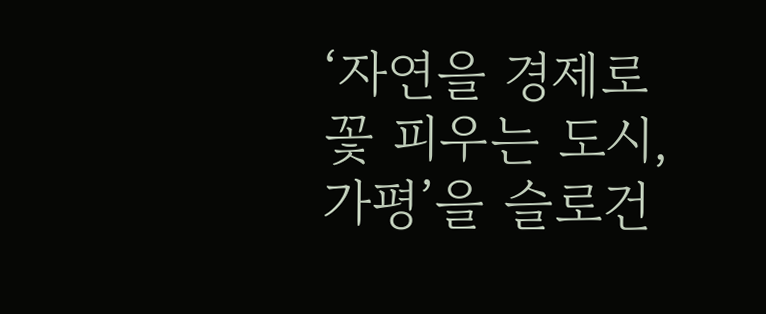‘자연을 경제로 꽃 피우는 도시, 가평’을 슬로건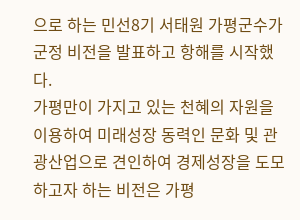으로 하는 민선8기 서태원 가평군수가 군정 비전을 발표하고 항해를 시작했다.
가평만이 가지고 있는 천혜의 자원을 이용하여 미래성장 동력인 문화 및 관광산업으로 견인하여 경제성장을 도모하고자 하는 비전은 가평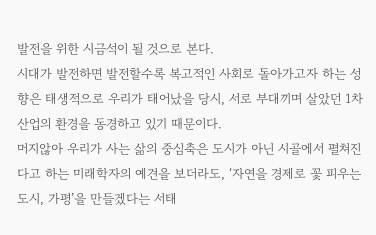발전을 위한 시금석이 될 것으로 본다.
시대가 발전하면 발전할수록 복고적인 사회로 돌아가고자 하는 성향은 태생적으로 우리가 태어났을 당시, 서로 부대끼며 살았던 1차 산업의 환경을 동경하고 있기 때문이다.
머지않아 우리가 사는 삶의 중심축은 도시가 아닌 시골에서 펼쳐진다고 하는 미래학자의 예견을 보더라도, ‘자연을 경제로 꽃 피우는 도시, 가평’을 만들겠다는 서태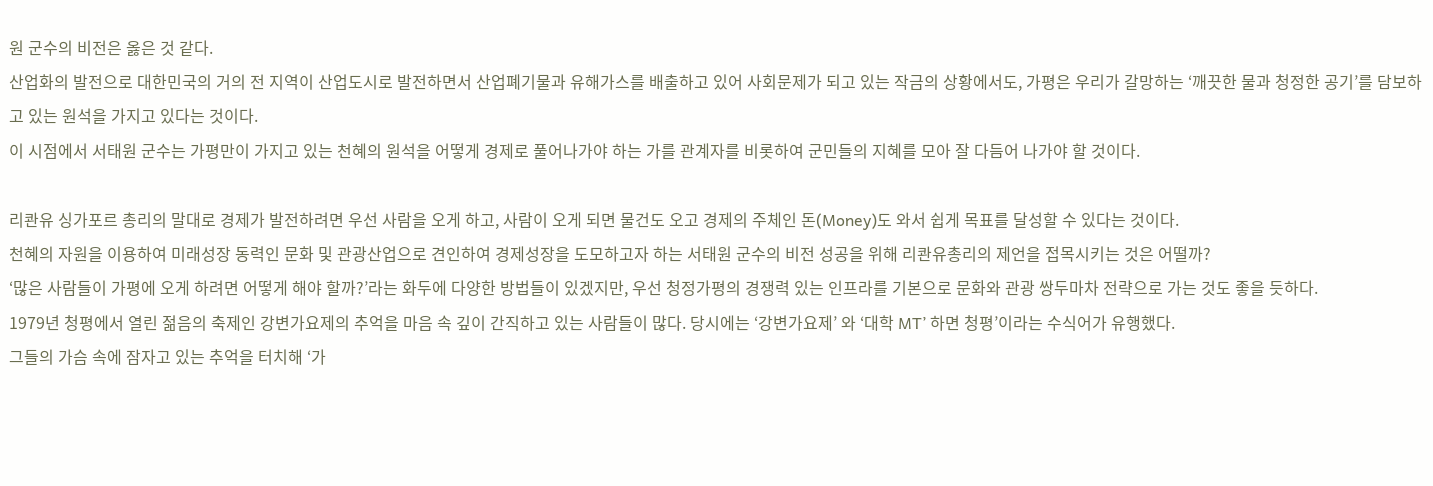원 군수의 비전은 옳은 것 같다.
산업화의 발전으로 대한민국의 거의 전 지역이 산업도시로 발전하면서 산업폐기물과 유해가스를 배출하고 있어 사회문제가 되고 있는 작금의 상황에서도, 가평은 우리가 갈망하는 ‘깨끗한 물과 청정한 공기’를 담보하고 있는 원석을 가지고 있다는 것이다.
이 시점에서 서태원 군수는 가평만이 가지고 있는 천혜의 원석을 어떻게 경제로 풀어나가야 하는 가를 관계자를 비롯하여 군민들의 지혜를 모아 잘 다듬어 나가야 할 것이다.

리콴유 싱가포르 총리의 말대로 경제가 발전하려면 우선 사람을 오게 하고, 사람이 오게 되면 물건도 오고 경제의 주체인 돈(Money)도 와서 쉽게 목표를 달성할 수 있다는 것이다.
천혜의 자원을 이용하여 미래성장 동력인 문화 및 관광산업으로 견인하여 경제성장을 도모하고자 하는 서태원 군수의 비전 성공을 위해 리콴유총리의 제언을 접목시키는 것은 어떨까?
‘많은 사람들이 가평에 오게 하려면 어떻게 해야 할까?’라는 화두에 다양한 방법들이 있겠지만, 우선 청정가평의 경쟁력 있는 인프라를 기본으로 문화와 관광 쌍두마차 전략으로 가는 것도 좋을 듯하다.
1979년 청평에서 열린 젊음의 축제인 강변가요제의 추억을 마음 속 깊이 간직하고 있는 사람들이 많다. 당시에는 ‘강변가요제’ 와 ‘대학 MT’ 하면 청평’이라는 수식어가 유행했다.
그들의 가슴 속에 잠자고 있는 추억을 터치해 ‘가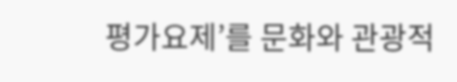평가요제’를 문화와 관광적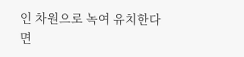인 차원으로 녹여 유치한다면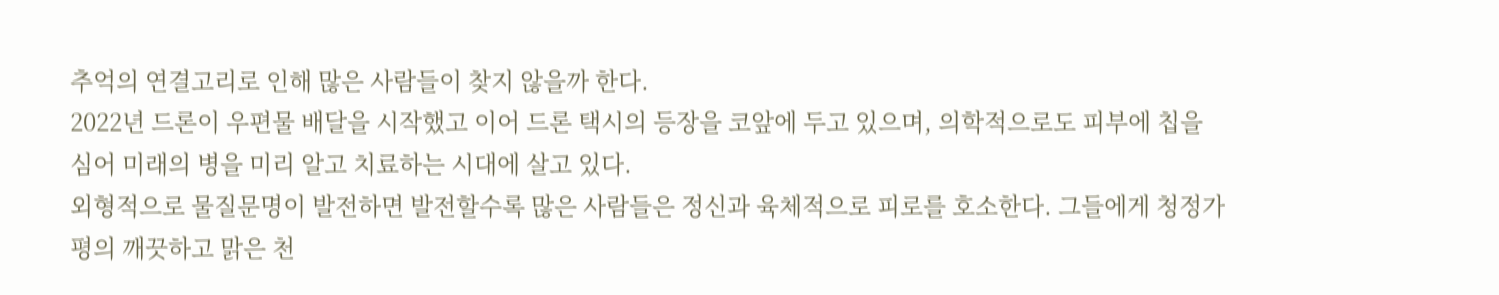추억의 연결고리로 인해 많은 사람들이 찾지 않을까 한다.
2022년 드론이 우편물 배달을 시작했고 이어 드론 택시의 등장을 코앞에 두고 있으며, 의학적으로도 피부에 칩을 심어 미래의 병을 미리 알고 치료하는 시대에 살고 있다.
외형적으로 물질문명이 발전하면 발전할수록 많은 사람들은 정신과 육체적으로 피로를 호소한다. 그들에게 청정가평의 깨끗하고 맑은 천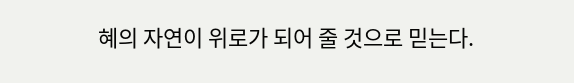혜의 자연이 위로가 되어 줄 것으로 믿는다.